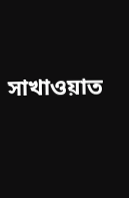সাখাওয়াত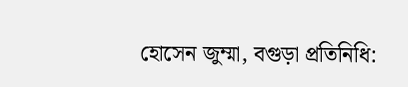হোসেন জুম্মা, বগুড়া প্রতিনিধি: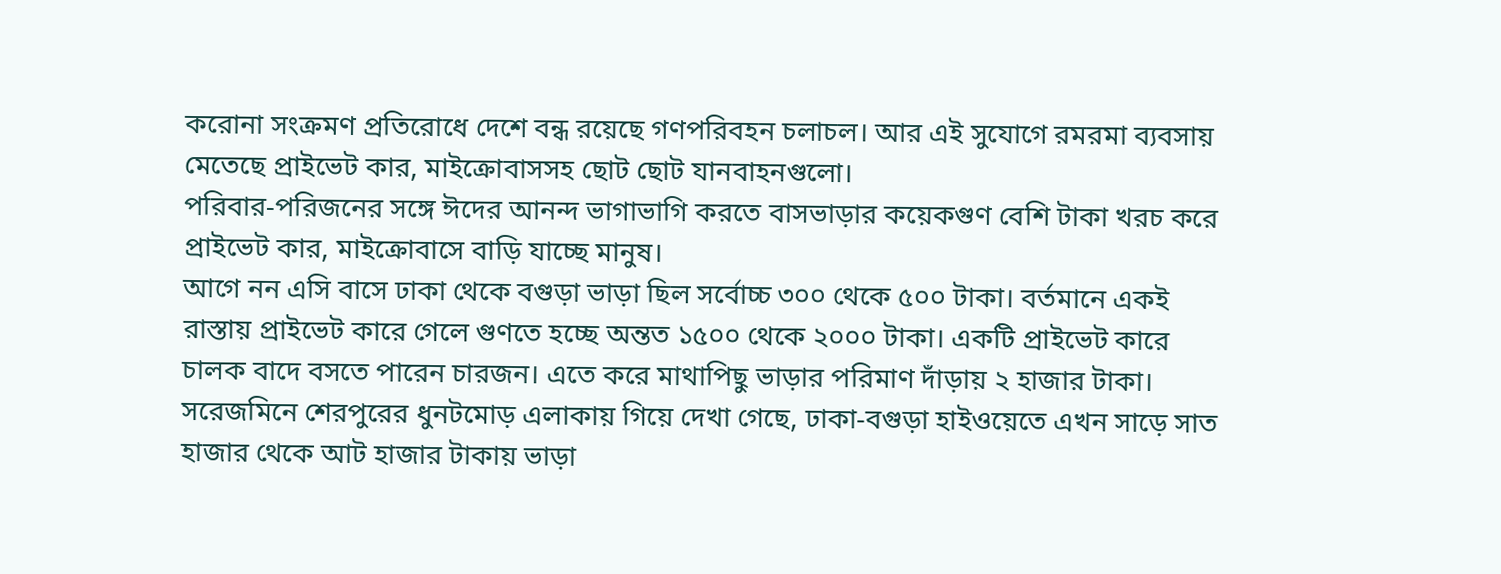করোনা সংক্রমণ প্রতিরোধে দেশে বন্ধ রয়েছে গণপরিবহন চলাচল। আর এই সুযোগে রমরমা ব্যবসায় মেতেছে প্রাইভেট কার, মাইক্রোবাসসহ ছোট ছোট যানবাহনগুলো।
পরিবার-পরিজনের সঙ্গে ঈদের আনন্দ ভাগাভাগি করতে বাসভাড়ার কয়েকগুণ বেশি টাকা খরচ করে প্রাইভেট কার, মাইক্রোবাসে বাড়ি যাচ্ছে মানুষ।
আগে নন এসি বাসে ঢাকা থেকে বগুড়া ভাড়া ছিল সর্বোচ্চ ৩০০ থেকে ৫০০ টাকা। বর্তমানে একই রাস্তায় প্রাইভেট কারে গেলে গুণতে হচ্ছে অন্তত ১৫০০ থেকে ২০০০ টাকা। একটি প্রাইভেট কারে চালক বাদে বসতে পারেন চারজন। এতে করে মাথাপিছু ভাড়ার পরিমাণ দাঁড়ায় ২ হাজার টাকা।
সরেজমিনে শেরপুরের ধুনটমোড় এলাকায় গিয়ে দেখা গেছে, ঢাকা-বগুড়া হাইওয়েতে এখন সাড়ে সাত হাজার থেকে আট হাজার টাকায় ভাড়া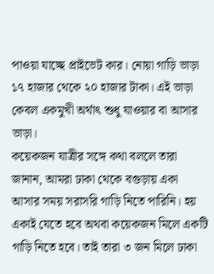পাওয়া যাচ্ছে প্রাইভেট কার। নোয়া গাড়ি ভাড়া ১৭ হাজার থেকে ২০ হাজার টাকা। এই ভাড়া কেবল একমুখী অর্থাৎ শুধু যাওয়ার বা আসার ভাড়া।
কয়েকজন যাত্রীর সঙ্গে কথা বললে তারা জানান, আমরা ঢাকা থেকে বগুড়ায় একা আসার সময় সরাসরি গাড়ি নিতে পারিনি। হয় একাই যেতে হবে অথবা কয়েকজন মিলে একটি গাড়ি নিতে হবে। তাই তারা ৩ জন মিলে ঢাকা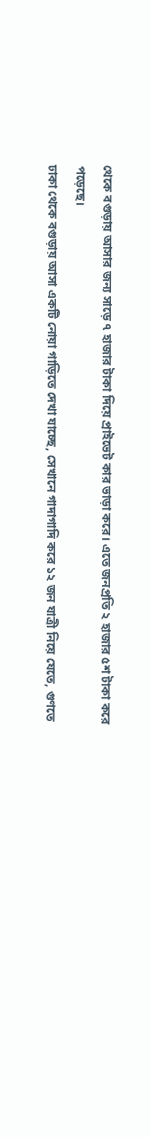থেকে বগুড়ায় আসার জন্য সাড়ে ৭ হাজার টাকা দিয়ে প্রাইভেট কার ভাড়া করে। এতে জনপ্রতি ২ হাজার ৫শ টাকা করে পড়েছে।
ঢাকা থেকে বগুড়ায় আসা একটি নোয়া গাড়িতে দেখা যাচ্ছে, সেখানে গাদাগাদি করে ১২ জন যাত্রী নিয়ে যেতে, গুণতে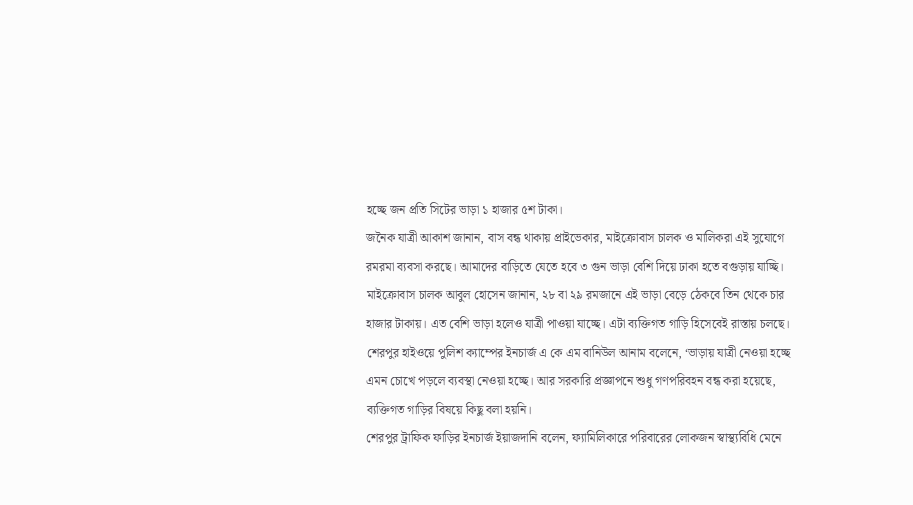হচ্ছে জন প্রতি সিটের ভাড়া ১ হাজার ৫শ টাকা।
জনৈক যাত্রী আকাশ জানান, বাস বন্ধ থাকায় প্রাইভেকার, মাইক্রোবাস চালক ও মালিকরা এই সুযোগে রমরমা ব্যবসা করছে। আমাদের বাড়িতে যেতে হবে ৩ গুন ভাড়া বেশি দিয়ে ঢাকা হতে বগুড়ায় যাচ্ছি।
মাইক্রোবাস চালক আবুল হোসেন জানান, ২৮ বা ২৯ রমজানে এই ভাড়া বেড়ে ঠেকবে তিন থেকে চার হাজার টাকায়। এত বেশি ভাড়া হলেও যাত্রী পাওয়া যাচ্ছে। এটা ব্যক্তিগত গাড়ি হিসেবেই রাস্তায় চলছে।
শেরপুর হাইওয়ে পুলিশ ক্যাম্পের ইনচার্জ এ কে এম বানিউল আনাম বলেনে, ‘ভাড়ায় যাত্রী নেওয়া হচ্ছে এমন চোখে পড়লে ব্যবস্থা নেওয়া হচ্ছে। আর সরকারি প্রজ্ঞাপনে শুধু গণপরিবহন বন্ধ করা হয়েছে, ব্যক্তিগত গাড়ির বিষয়ে কিছু বলা হয়নি।
শেরপুর ট্রাফিক ফাড়ির ইনচার্জ ইয়াজদানি বলেন, ফ্যামিলিকারে পরিবারের লোকজন স্বাস্থ্যবিধি মেনে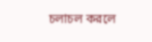চলাচল করলে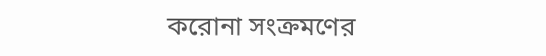করোনা সংক্রমণের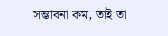সম্ভাবনা কম, তাই তা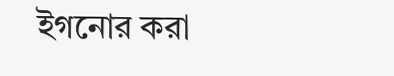ইগনোর করা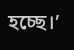হচ্ছে।’